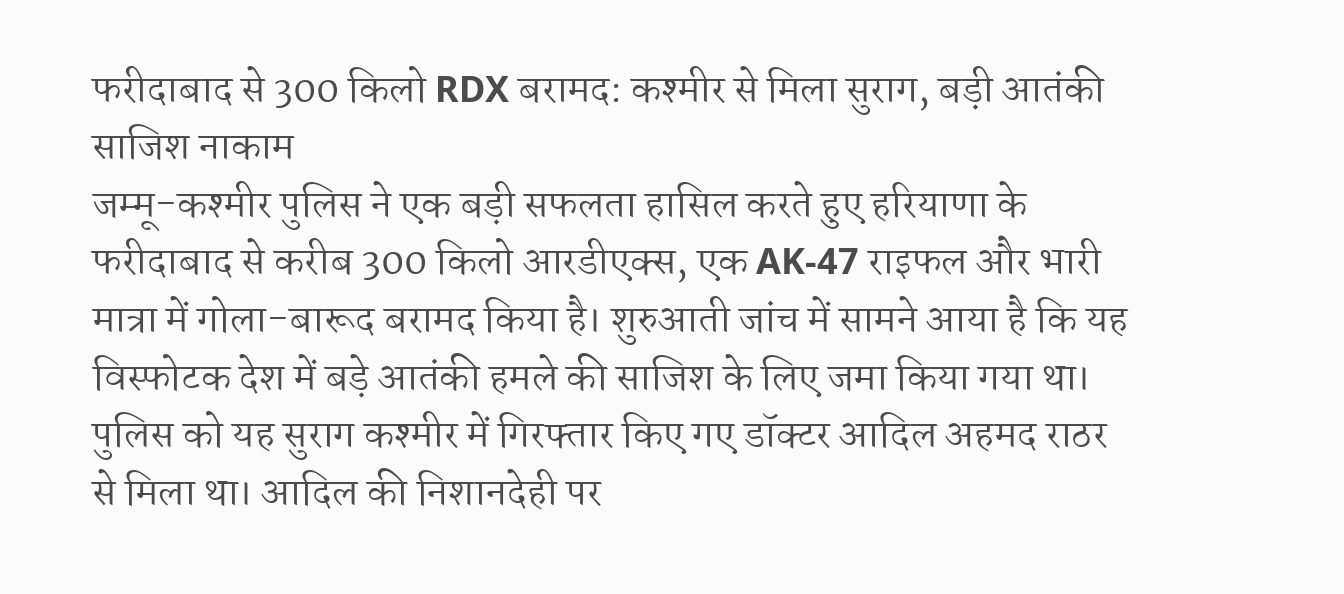फरीदाबाद से 300 किलो RDX बरामद: कश्मीर से मिला सुराग, बड़ी आतंकी साजिश नाकाम
जम्मू-कश्मीर पुलिस ने एक बड़ी सफलता हासिल करते हुए हरियाणा के फरीदाबाद से करीब 300 किलो आरडीएक्स, एक AK-47 राइफल और भारी मात्रा में गोला-बारूद बरामद किया है। शुरुआती जांच में सामने आया है कि यह विस्फोटक देश में बड़े आतंकी हमले की साजिश के लिए जमा किया गया था। पुलिस को यह सुराग कश्मीर में गिरफ्तार किए गए डॉक्टर आदिल अहमद राठर से मिला था। आदिल की निशानदेही पर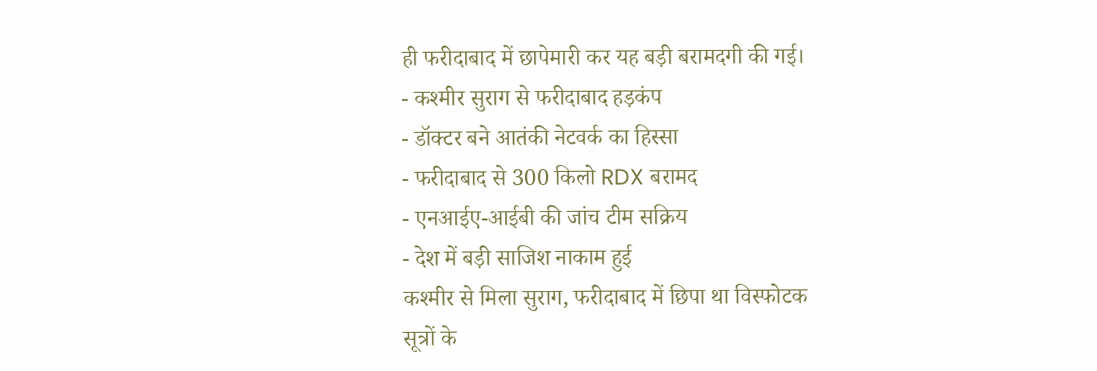ही फरीदाबाद में छापेमारी कर यह बड़ी बरामदगी की गई।
- कश्मीर सुराग से फरीदाबाद हड़कंप
- डॉक्टर बने आतंकी नेटवर्क का हिस्सा
- फरीदाबाद से 300 किलो RDX बरामद
- एनआईए-आईबी की जांच टीम सक्रिय
- देश में बड़ी साजिश नाकाम हुई
कश्मीर से मिला सुराग, फरीदाबाद में छिपा था विस्फोटक
सूत्रों के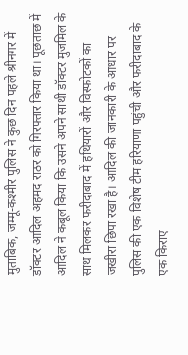मुताबिक, जम्मू-कश्मीर पुलिस ने कुछ दिन पहले श्रीनगर में डॉक्टर आदिल अहमद राठर को गिरफ्तार किया था। पूछताछ में आदिल ने कबूल किया कि उसने अपने साथी डॉक्टर मुजमिल के साथ मिलकर फरीदाबाद में हथियारों और विस्फोटकों का जखीरा छिपा रखा है। आदिल की जानकारी के आधार पर पुलिस की एक विशेष टीम हरियाणा पहुंची और फरीदाबाद के एक किराए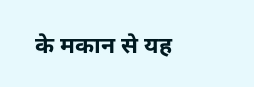के मकान से यह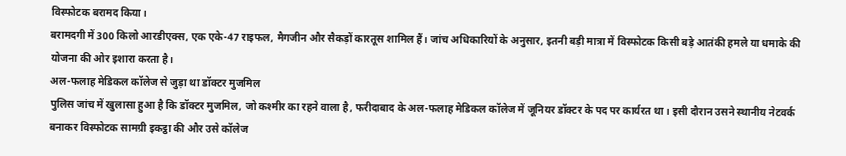विस्फोटक बरामद किया।
बरामदगी में 300 किलो आरडीएक्स, एक एके-47 राइफल, मैगजीन और सैकड़ों कारतूस शामिल हैं। जांच अधिकारियों के अनुसार, इतनी बड़ी मात्रा में विस्फोटक किसी बड़े आतंकी हमले या धमाके की योजना की ओर इशारा करता है।
अल-फलाह मेडिकल कॉलेज से जुड़ा था डॉक्टर मुजमिल
पुलिस जांच में खुलासा हुआ है कि डॉक्टर मुजमिल, जो कश्मीर का रहने वाला है, फरीदाबाद के अल-फलाह मेडिकल कॉलेज में जूनियर डॉक्टर के पद पर कार्यरत था। इसी दौरान उसने स्थानीय नेटवर्क बनाकर विस्फोटक सामग्री इकट्ठा की और उसे कॉलेज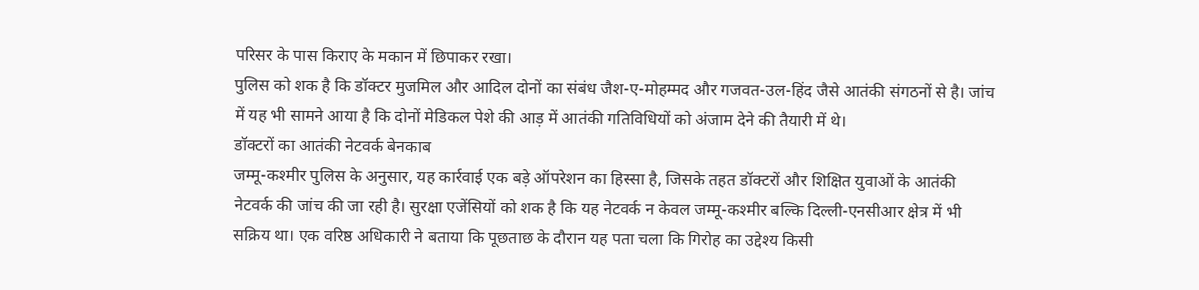परिसर के पास किराए के मकान में छिपाकर रखा।
पुलिस को शक है कि डॉक्टर मुजमिल और आदिल दोनों का संबंध जैश-ए-मोहम्मद और गजवत-उल-हिंद जैसे आतंकी संगठनों से है। जांच में यह भी सामने आया है कि दोनों मेडिकल पेशे की आड़ में आतंकी गतिविधियों को अंजाम देने की तैयारी में थे।
डॉक्टरों का आतंकी नेटवर्क बेनकाब
जम्मू-कश्मीर पुलिस के अनुसार, यह कार्रवाई एक बड़े ऑपरेशन का हिस्सा है, जिसके तहत डॉक्टरों और शिक्षित युवाओं के आतंकी नेटवर्क की जांच की जा रही है। सुरक्षा एजेंसियों को शक है कि यह नेटवर्क न केवल जम्मू-कश्मीर बल्कि दिल्ली-एनसीआर क्षेत्र में भी सक्रिय था। एक वरिष्ठ अधिकारी ने बताया कि पूछताछ के दौरान यह पता चला कि गिरोह का उद्देश्य किसी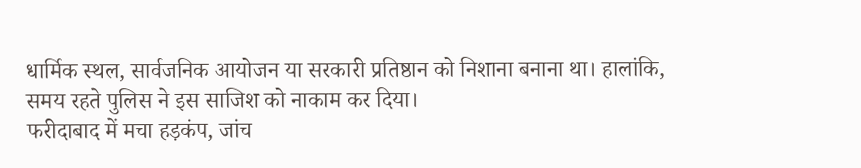धार्मिक स्थल, सार्वजनिक आयोजन या सरकारी प्रतिष्ठान को निशाना बनाना था। हालांकि, समय रहते पुलिस ने इस साजिश को नाकाम कर दिया।
फरीदाबाद में मचा हड़कंप, जांच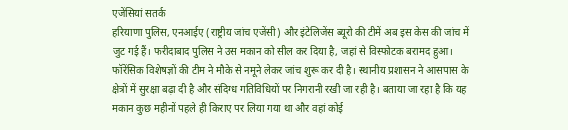एजेंसियां सतर्क
हरियाणा पुलिस, एनआईए (राष्ट्रीय जांच एजेंसी) और इंटेलिजेंस ब्यूरो की टीमें अब इस केस की जांच में जुट गई हैं। फरीदाबाद पुलिस ने उस मकान को सील कर दिया है, जहां से विस्फोटक बरामद हुआ। फॉरेंसिक विशेषज्ञों की टीम ने मौके से नमूने लेकर जांच शुरू कर दी है। स्थानीय प्रशासन ने आसपास के क्षेत्रों में सुरक्षा बढ़ा दी है और संदिग्ध गतिविधियों पर निगरानी रखी जा रही है। बताया जा रहा है कि यह मकान कुछ महीनों पहले ही किराए पर लिया गया था और वहां कोई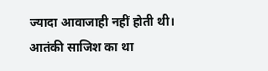ज्यादा आवाजाही नहीं होती थी।
आतंकी साजिश का था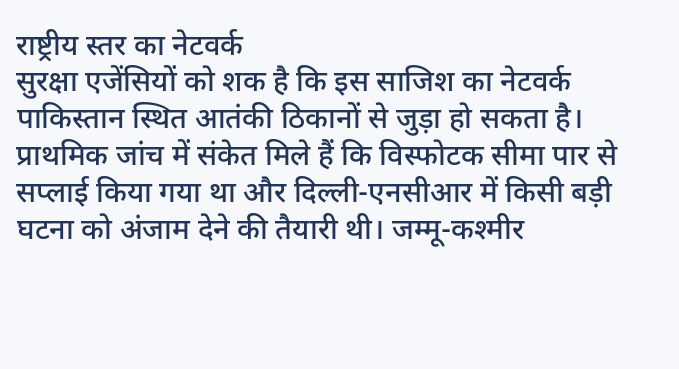राष्ट्रीय स्तर का नेटवर्क
सुरक्षा एजेंसियों को शक है कि इस साजिश का नेटवर्क पाकिस्तान स्थित आतंकी ठिकानों से जुड़ा हो सकता है। प्राथमिक जांच में संकेत मिले हैं कि विस्फोटक सीमा पार से सप्लाई किया गया था और दिल्ली-एनसीआर में किसी बड़ी घटना को अंजाम देने की तैयारी थी। जम्मू-कश्मीर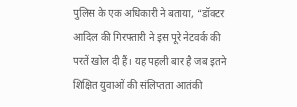पुलिस के एक अधिकारी ने बताया, “डॉक्टर आदिल की गिरफ्तारी ने इस पूरे नेटवर्क की परतें खोल दी हैं। यह पहली बार है जब इतने शिक्षित युवाओं की संलिप्तता आतंकी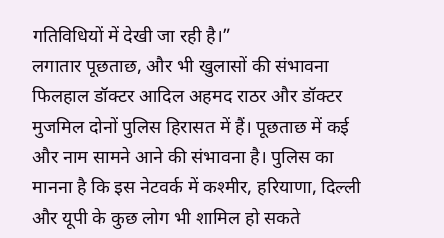गतिविधियों में देखी जा रही है।”
लगातार पूछताछ, और भी खुलासों की संभावना
फिलहाल डॉक्टर आदिल अहमद राठर और डॉक्टर मुजमिल दोनों पुलिस हिरासत में हैं। पूछताछ में कई और नाम सामने आने की संभावना है। पुलिस का मानना है कि इस नेटवर्क में कश्मीर, हरियाणा, दिल्ली और यूपी के कुछ लोग भी शामिल हो सकते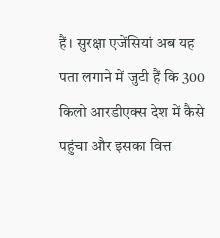हैं। सुरक्षा एजेंसियां अब यह पता लगाने में जुटी हैं कि 300 किलो आरडीएक्स देश में कैसे पहुंचा और इसका वित्त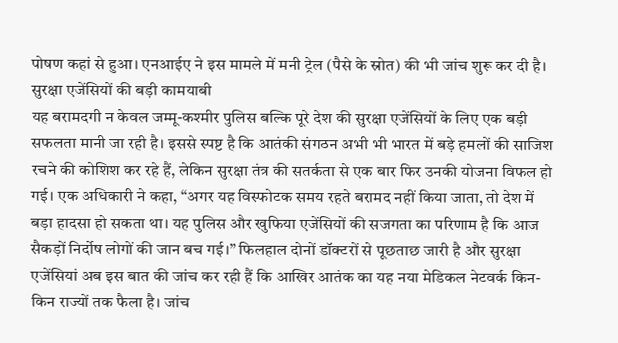पोषण कहां से हुआ। एनआईए ने इस मामले में मनी ट्रेल (पैसे के स्रोत) की भी जांच शुरू कर दी है।
सुरक्षा एजेंसियों की बड़ी कामयाबी
यह बरामदगी न केवल जम्मू-कश्मीर पुलिस बल्कि पूरे देश की सुरक्षा एजेंसियों के लिए एक बड़ी सफलता मानी जा रही है। इससे स्पष्ट है कि आतंकी संगठन अभी भी भारत में बड़े हमलों की साजिश रचने की कोशिश कर रहे हैं, लेकिन सुरक्षा तंत्र की सतर्कता से एक बार फिर उनकी योजना विफल हो गई। एक अधिकारी ने कहा, “अगर यह विस्फोटक समय रहते बरामद नहीं किया जाता, तो देश में बड़ा हादसा हो सकता था। यह पुलिस और खुफिया एजेंसियों की सजगता का परिणाम है कि आज सैकड़ों निर्दोष लोगों की जान बच गई।” फिलहाल दोनों डॉक्टरों से पूछताछ जारी है और सुरक्षा एजेंसियां अब इस बात की जांच कर रही हैं कि आखिर आतंक का यह नया मेडिकल नेटवर्क किन-किन राज्यों तक फैला है। जांच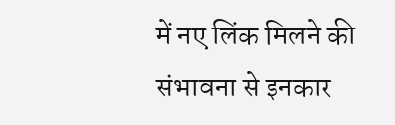में नए लिंक मिलने की संभावना से इनकार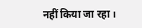नहीं किया जा रहा।